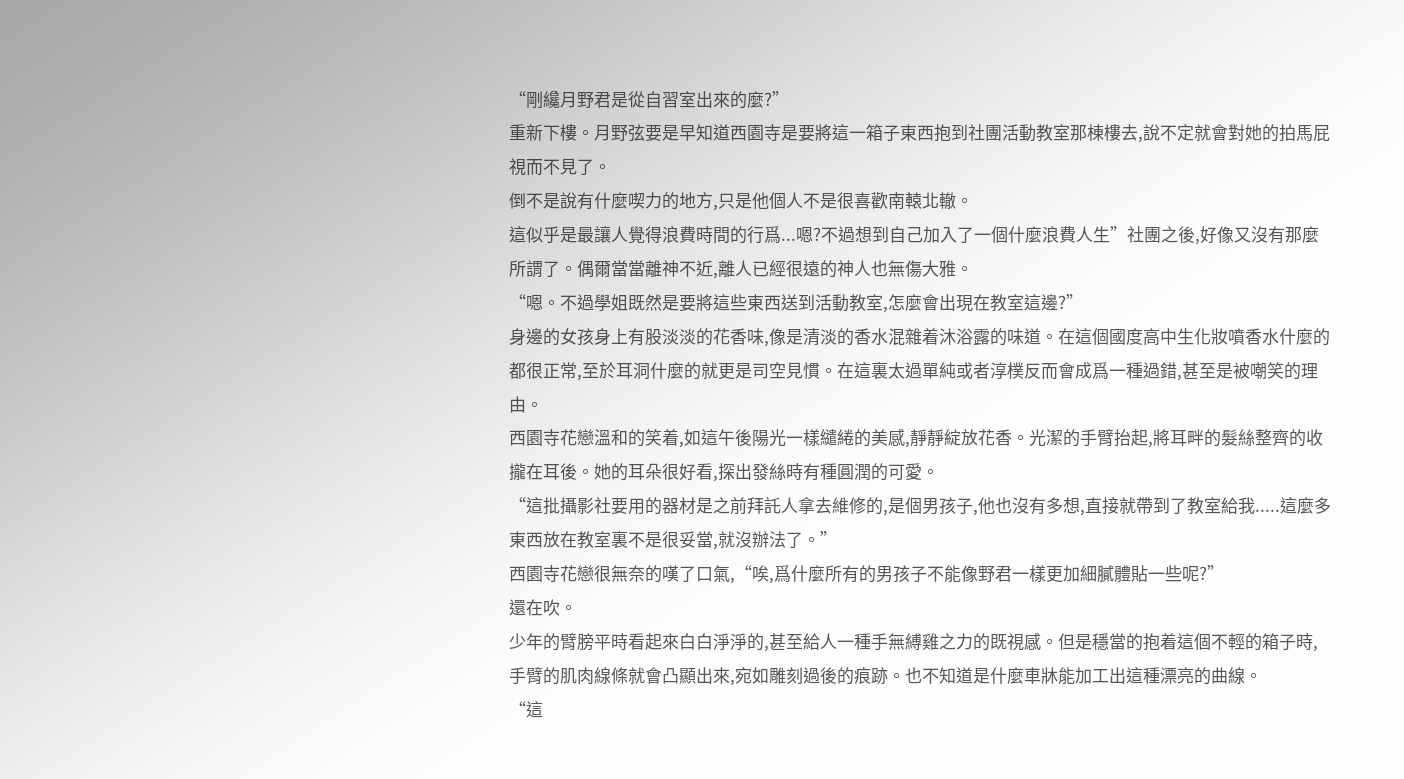“剛纔月野君是從自習室出來的麼?”
重新下樓。月野弦要是早知道西園寺是要將這一箱子東西抱到社團活動教室那棟樓去,說不定就會對她的拍馬屁視而不見了。
倒不是說有什麼喫力的地方,只是他個人不是很喜歡南轅北轍。
這似乎是最讓人覺得浪費時間的行爲...嗯?不過想到自己加入了一個什麼浪費人生”社團之後,好像又沒有那麼所謂了。偶爾當當離神不近,離人已經很遠的神人也無傷大雅。
“嗯。不過學姐既然是要將這些東西送到活動教室,怎麼會出現在教室這邊?”
身邊的女孩身上有股淡淡的花香味,像是清淡的香水混雜着沐浴露的味道。在這個國度高中生化妝噴香水什麼的都很正常,至於耳洞什麼的就更是司空見慣。在這裏太過單純或者淳樸反而會成爲一種過錯,甚至是被嘲笑的理
由。
西園寺花戀溫和的笑着,如這午後陽光一樣繾綣的美感,靜靜綻放花香。光潔的手臂抬起,將耳畔的髮絲整齊的收攏在耳後。她的耳朵很好看,探出發絲時有種圓潤的可愛。
“這批攝影社要用的器材是之前拜託人拿去維修的,是個男孩子,他也沒有多想,直接就帶到了教室給我.....這麼多東西放在教室裏不是很妥當,就沒辦法了。”
西園寺花戀很無奈的嘆了口氣,“唉,爲什麼所有的男孩子不能像野君一樣更加細膩體貼一些呢?”
還在吹。
少年的臂膀平時看起來白白淨淨的,甚至給人一種手無縛雞之力的既視感。但是穩當的抱着這個不輕的箱子時,手臂的肌肉線條就會凸顯出來,宛如雕刻過後的痕跡。也不知道是什麼車牀能加工出這種漂亮的曲線。
“這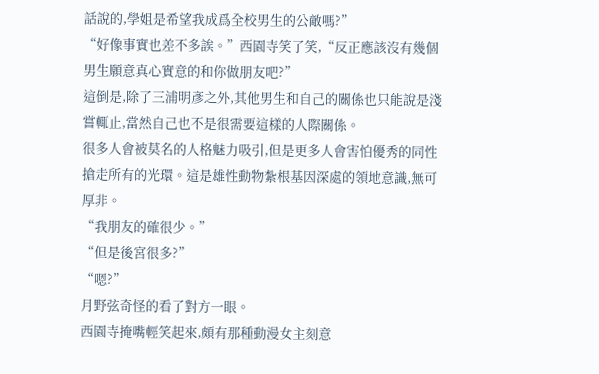話說的,學姐是希望我成爲全校男生的公敵嗎?”
“好像事實也差不多誒。”西園寺笑了笑,“反正應該沒有幾個男生願意真心實意的和你做朋友吧?”
這倒是,除了三浦明彥之外,其他男生和自己的關係也只能說是淺嘗輒止,當然自己也不是很需要這樣的人際關係。
很多人會被莫名的人格魅力吸引,但是更多人會害怕優秀的同性搶走所有的光環。這是雄性動物紮根基因深處的領地意識,無可厚非。
“我朋友的確很少。”
“但是後宮很多?”
“嗯?”
月野弦奇怪的看了對方一眼。
西園寺掩嘴輕笑起來,頗有那種動漫女主刻意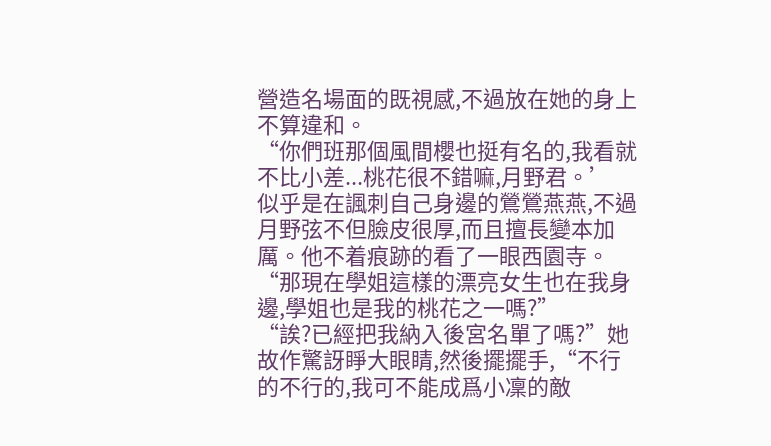營造名場面的既視感,不過放在她的身上不算違和。
“你們班那個風間櫻也挺有名的,我看就不比小差...桃花很不錯嘛,月野君。’
似乎是在諷刺自己身邊的鶯鶯燕燕,不過月野弦不但臉皮很厚,而且擅長變本加厲。他不着痕跡的看了一眼西園寺。
“那現在學姐這樣的漂亮女生也在我身邊,學姐也是我的桃花之一嗎?”
“誒?已經把我納入後宮名單了嗎?”她故作驚訝睜大眼睛,然後擺擺手,“不行的不行的,我可不能成爲小凜的敵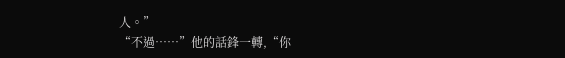人。”
“不過……”他的話鋒一轉,“你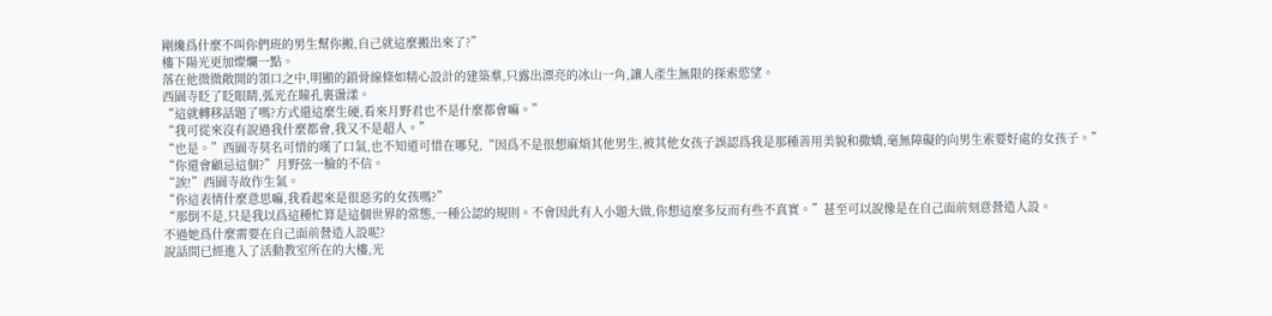剛纔爲什麼不叫你們班的男生幫你搬,自己就這麼搬出來了?”
樓下陽光更加燦爛一點。
落在他微微敞開的領口之中,明顯的鎖骨線條如精心設計的建築羣,只露出漂亮的冰山一角,讓人產生無限的探索慾望。
西園寺眨了眨眼睛,弧光在瞳孔裏盪漾。
“這就轉移話題了嗎?方式還這麼生硬,看來月野君也不是什麼都會嘛。”
“我可從來沒有說過我什麼都會,我又不是超人。”
“也是。”西園寺莫名可惜的嘆了口氣,也不知道可惜在哪兒,“因爲不是很想麻煩其他男生,被其他女孩子誤認爲我是那種善用美貌和撒嬌,毫無障礙的向男生索要好處的女孩子。”
“你還會顧忌這個?”月野弦一臉的不信。
“誒!”西園寺故作生氣。
“你這表情什麼意思嘛,我看起來是很惡劣的女孩嗎?”
“那倒不是,只是我以爲這種忙算是這個世界的常態,一種公認的規則。不會因此有人小題大做,你想這麼多反而有些不真實。”甚至可以說像是在自己面前刻意營造人設。
不過她爲什麼需要在自己面前營造人設呢?
說話間已經進入了活動教室所在的大樓,光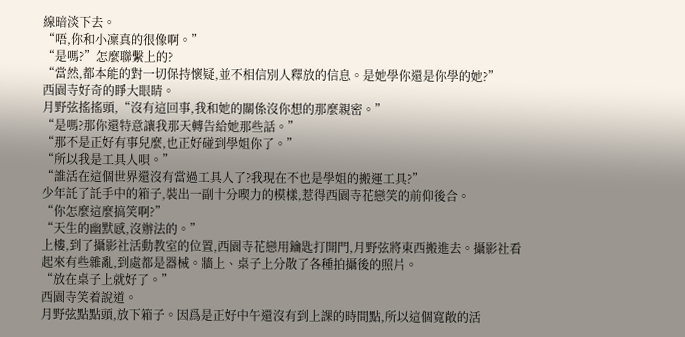線暗淡下去。
“唔,你和小凜真的很像啊。”
“是嗎?”怎麼聯繫上的?
“當然,都本能的對一切保持懷疑,並不相信別人釋放的信息。是她學你還是你學的她?”
西園寺好奇的睜大眼睛。
月野弦搖搖頭,“沒有這回事,我和她的關係沒你想的那麼親密。”
“是嗎?那你還特意讓我那天轉告給她那些話。”
“那不是正好有事兒麼,也正好碰到學姐你了。”
“所以我是工具人唄。”
“誰活在這個世界還沒有當過工具人了?我現在不也是學姐的搬運工具?”
少年託了託手中的箱子,裝出一副十分喫力的模樣,惹得西園寺花戀笑的前仰後合。
“你怎麼這麼搞笑啊?”
“天生的幽默感,沒辦法的。”
上樓,到了攝影社活動教室的位置,西園寺花戀用鑰匙打開門,月野弦將東西搬進去。攝影社看起來有些雜亂,到處都是器械。牆上、桌子上分散了各種拍攝後的照片。
“放在桌子上就好了。”
西園寺笑着說道。
月野弦點點頭,放下箱子。因爲是正好中午還沒有到上課的時間點,所以這個寬敞的活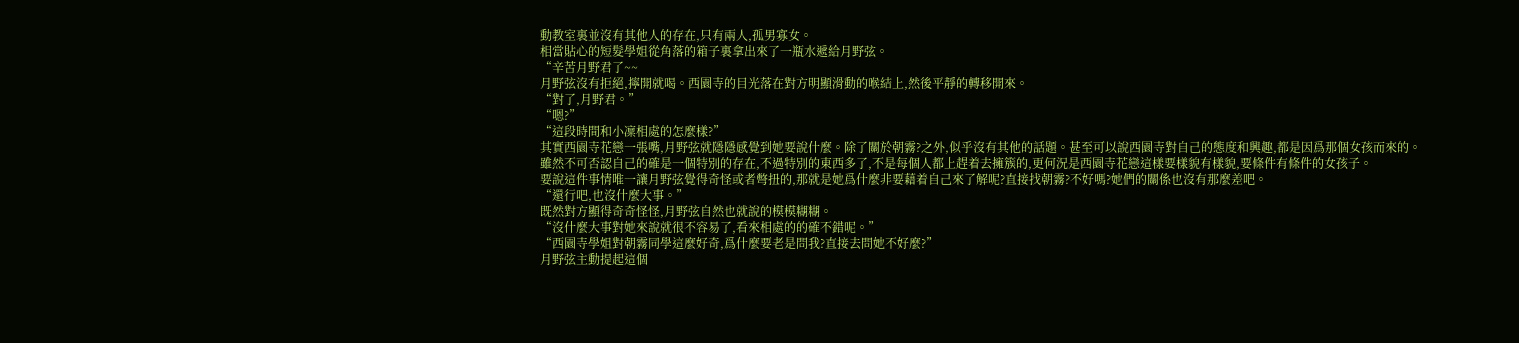動教室裏並沒有其他人的存在,只有兩人,孤男寡女。
相當貼心的短髮學姐從角落的箱子裏拿出來了一瓶水遞給月野弦。
“辛苦月野君了~~
月野弦沒有拒絕,擰開就喝。西園寺的目光落在對方明顯滑動的喉結上,然後平靜的轉移開來。
“對了,月野君。”
“嗯?”
“這段時間和小凜相處的怎麼樣?”
其實西園寺花戀一張嘴,月野弦就隱隱感覺到她要說什麼。除了關於朝霧?之外,似乎沒有其他的話題。甚至可以說西園寺對自己的態度和興趣,都是因爲那個女孩而來的。
雖然不可否認自己的確是一個特別的存在,不過特別的東西多了,不是每個人都上趕着去擁簇的,更何況是西園寺花戀這樣要樣貌有樣貌,要條件有條件的女孩子。
要說這件事情唯一讓月野弦覺得奇怪或者彆扭的,那就是她爲什麼非要藉着自己來了解呢?直接找朝霧?不好嗎?她們的關係也沒有那麼差吧。
“還行吧,也沒什麼大事。”
既然對方顯得奇奇怪怪,月野弦自然也就說的模模糊糊。
“沒什麼大事對她來說就很不容易了,看來相處的的確不錯呢。”
“西園寺學姐對朝霧同學這麼好奇,爲什麼要老是問我?直接去問她不好麼?”
月野弦主動提起這個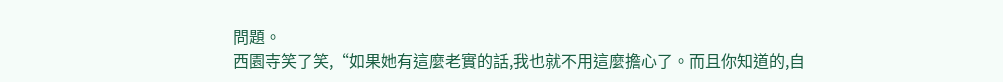問題。
西園寺笑了笑,“如果她有這麼老實的話,我也就不用這麼擔心了。而且你知道的,自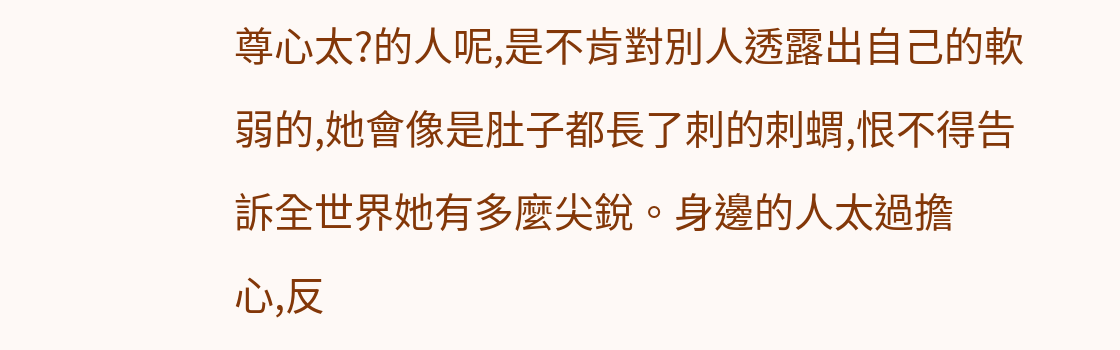尊心太?的人呢,是不肯對別人透露出自己的軟弱的,她會像是肚子都長了刺的刺蝟,恨不得告訴全世界她有多麼尖銳。身邊的人太過擔
心,反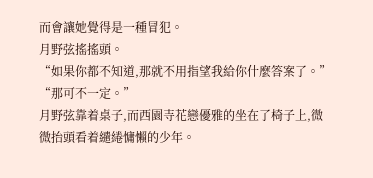而會讓她覺得是一種冒犯。
月野弦搖搖頭。
“如果你都不知道,那就不用指望我給你什麼答案了。”
“那可不一定。”
月野弦靠着桌子,而西園寺花戀優雅的坐在了椅子上,微微抬頭看着繾綣慵懶的少年。